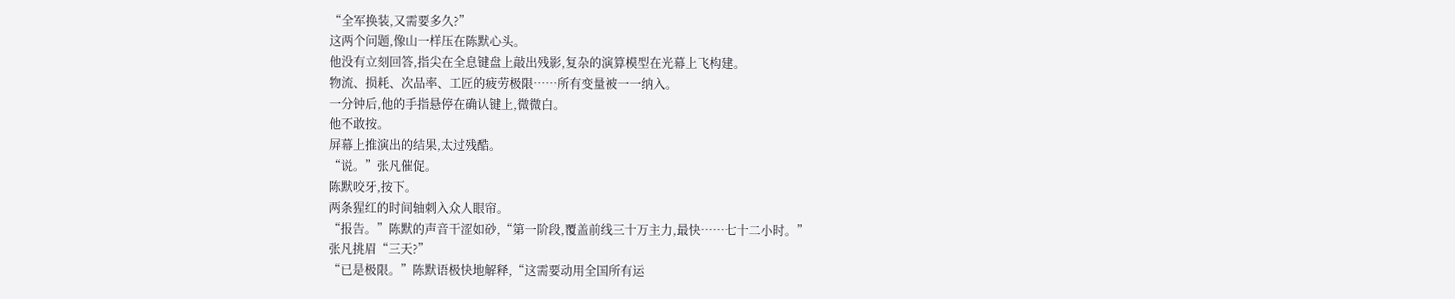“全军换装,又需要多久?”
这两个问题,像山一样压在陈默心头。
他没有立刻回答,指尖在全息键盘上敲出残影,复杂的演算模型在光幕上飞构建。
物流、损耗、次品率、工匠的疲劳极限……所有变量被一一纳入。
一分钟后,他的手指悬停在确认键上,微微白。
他不敢按。
屏幕上推演出的结果,太过残酷。
“说。”张凡催促。
陈默咬牙,按下。
两条猩红的时间轴刺入众人眼帘。
“报告。”陈默的声音干涩如砂,“第一阶段,覆盖前线三十万主力,最快……七十二小时。”
张凡挑眉“三天?”
“已是极限。”陈默语极快地解释,“这需要动用全国所有运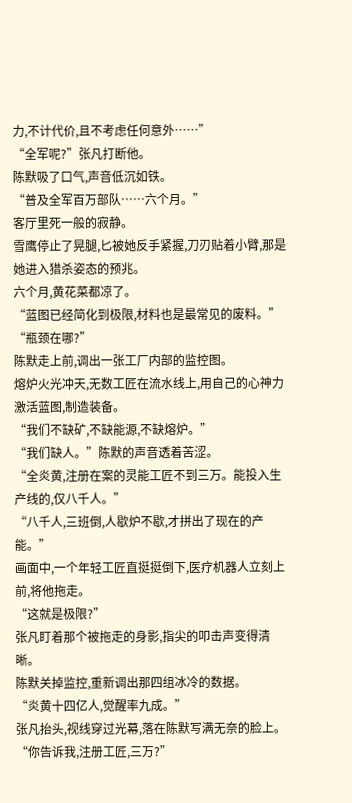力,不计代价,且不考虑任何意外……”
“全军呢?”张凡打断他。
陈默吸了口气,声音低沉如铁。
“普及全军百万部队……六个月。”
客厅里死一般的寂静。
雪鹰停止了晃腿,匕被她反手紧握,刀刃贴着小臂,那是她进入猎杀姿态的预兆。
六个月,黄花菜都凉了。
“蓝图已经简化到极限,材料也是最常见的废料。”
“瓶颈在哪?”
陈默走上前,调出一张工厂内部的监控图。
熔炉火光冲天,无数工匠在流水线上,用自己的心神力激活蓝图,制造装备。
“我们不缺矿,不缺能源,不缺熔炉。”
“我们缺人。”陈默的声音透着苦涩。
“全炎黄,注册在案的灵能工匠不到三万。能投入生产线的,仅八千人。”
“八千人,三班倒,人歇炉不歇,才拼出了现在的产能。”
画面中,一个年轻工匠直挺挺倒下,医疗机器人立刻上前,将他拖走。
“这就是极限?”
张凡盯着那个被拖走的身影,指尖的叩击声变得清晰。
陈默关掉监控,重新调出那四组冰冷的数据。
“炎黄十四亿人,觉醒率九成。”
张凡抬头,视线穿过光幕,落在陈默写满无奈的脸上。
“你告诉我,注册工匠,三万?”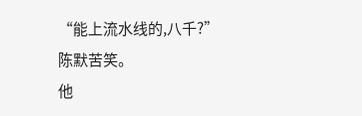“能上流水线的,八千?”
陈默苦笑。
他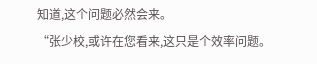知道,这个问题必然会来。
“张少校,或许在您看来,这只是个效率问题。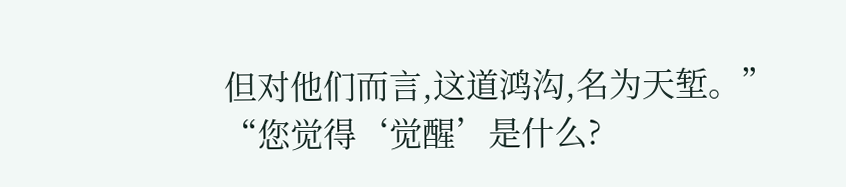但对他们而言,这道鸿沟,名为天堑。”
“您觉得‘觉醒’是什么?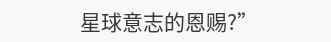星球意志的恩赐?”